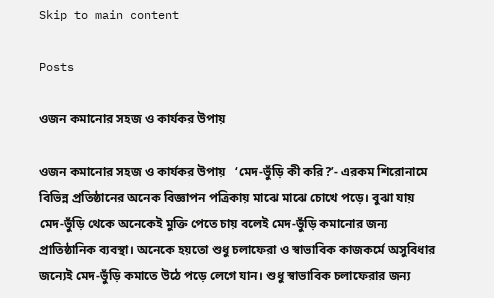Skip to main content

Posts

ওজন কমানোর সহজ ও কার্যকর উপায়

ওজন কমানোর সহজ ও কার্যকর উপায়   ‘মেদ-ভুঁড়ি কী করি?’- এরকম শিরোনামে বিভিন্ন প্রতিষ্ঠানের অনেক বিজ্ঞাপন পত্রিকায় মাঝে মাঝে চোখে পড়ে। বুঝা যায় মেদ-ভুঁড়ি থেকে অনেকেই মুক্তি পেতে চায় বলেই মেদ-ভুঁড়ি কমানোর জন্য প্রাতিষ্ঠানিক ব্যবস্থা। অনেকে হয়তো শুধু চলাফেরা ও স্বাভাবিক কাজকর্মে অসুবিধার জন্যেই মেদ-ভুঁড়ি কমাতে উঠে পড়ে লেগে যান। শুধু স্বাভাবিক চলাফেরার জন্য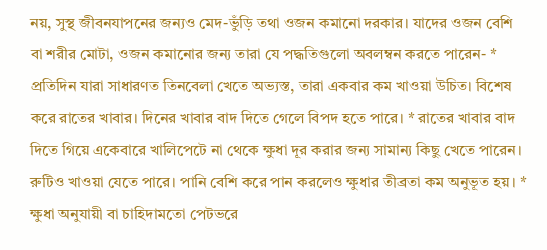নয়, সুস্থ জীবনযাপনের জন্যও মেদ-ভুঁড়ি তথা ওজন কমানো দরকার। যাদের ওজন বেশি বা শরীর মোটা, ওজন কমানোর জন্য তারা যে পদ্ধতিগুলো অবলম্বন করতে পারেন- * প্রতিদিন যারা সাধারণত তিনবেলা খেতে অভ্যস্ত, তারা একবার কম খাওয়া উচিত। বিশেষ করে রাতের খাবার। দিনের খাবার বাদ দিতে গেলে বিপদ হতে পারে। * রাতের খাবার বাদ দিতে গিয়ে একেবারে খালিপেটে না থেকে ক্ষুধা দূর করার জন্য সামান্য কিছু খেতে পারেন। রুটিও খাওয়া যেতে পারে। পানি বেশি করে পান করলেও ক্ষুধার তীব্রতা কম অনুভূত হয়। * ক্ষুধা অনুযায়ী বা চাহিদামতো পেটভরে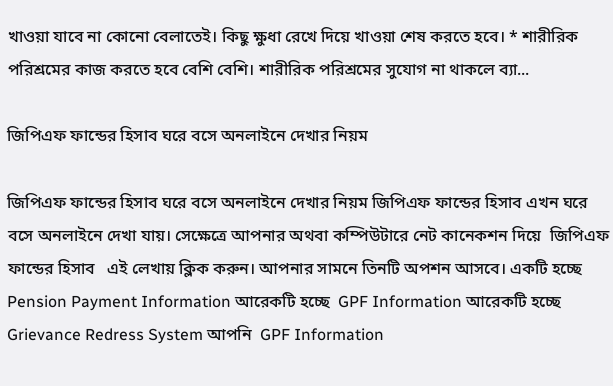খাওয়া যাবে না কোনো বেলাতেই। কিছু ক্ষুধা রেখে দিয়ে খাওয়া শেষ করতে হবে। * শারীরিক পরিশ্রমের কাজ করতে হবে বেশি বেশি। শারীরিক পরিশ্রমের সুযোগ না থাকলে ব্যা...

জিপিএফ ফান্ডের হিসাব ঘরে বসে অনলাইনে দেখার নিয়ম

জিপিএফ ফান্ডের হিসাব ঘরে বসে অনলাইনে দেখার নিয়ম জিপিএফ ফান্ডের হিসাব এখন ঘরে বসে অনলাইনে দেখা যায়। সেক্ষেত্রে আপনার অথবা কম্পিউটারে নেট কানেকশন দিয়ে  জিপিএফ ফান্ডের হিসাব   এই লেখায় ক্লিক করুন। আপনার সামনে তিনটি অপশন আসবে। একটি হচ্ছে  Pension Payment Information আরেকটি হচ্ছে  GPF Information আরেকটি হচ্ছে  Grievance Redress System আপনি  GPF Information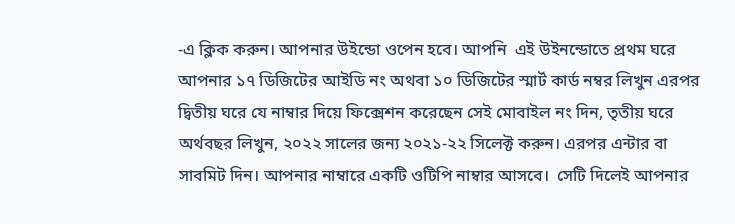-এ ক্লিক করুন। আপনার উইন্ডো ওপেন হবে। আপনি  এই উইনন্ডোতে প্রথম ঘরে আপনার ১৭ ডিজিটের আইডি নং অথবা ১০ ডিজিটের স্মার্ট কার্ড নম্বর লিখুন এরপর দ্বিতীয় ঘরে যে নাম্বার দিয়ে ফিক্সেশন করেছেন সেই মোবাইল নং দিন, তৃতীয় ঘরে অর্থবছর লিখুন, ২০২২ সালের জন্য ২০২১-২২ সিলেক্ট করুন। এরপর এন্টার বা সাবমিট দিন। আপনার নাম্বারে একটি ওটিপি নাম্বার আসবে।  সেটি দিলেই আপনার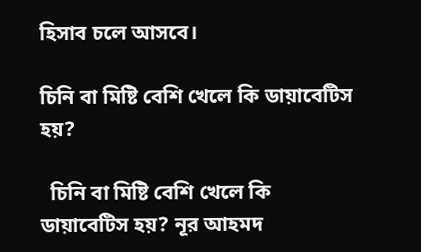হিসাব চলে আসবে।

চিনি বা মিষ্টি বেশি খেলে কি ডায়াবেটিস হয়?

  চিনি বা মিষ্টি বেশি খেলে কি ডায়াবেটিস হয়? নূর আহমদ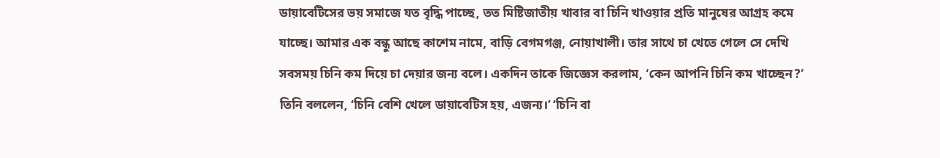ডায়াবেটিসের ভয় সমাজে যত বৃদ্ধি পাচ্ছে, তত মিষ্টিজাতীয় খাবার বা চিনি খাওয়ার প্রতি মানুষের আগ্রহ কমে যাচ্ছে। আমার এক বন্ধু আছে কাশেম নামে, বাড়ি বেগমগঞ্জ, নোয়াখালী। তার সাথে চা খেতে গেলে সে দেখি সবসময় চিনি কম দিয়ে চা দেয়ার জন্য বলে। একদিন তাকে জিজ্ঞেস করলাম, ‘কেন আপনি চিনি কম খাচ্ছেন?’ তিনি বললেন, ‘চিনি বেশি খেলে ডায়াবেটিস হয়, এজন্য।’ ‘চিনি বা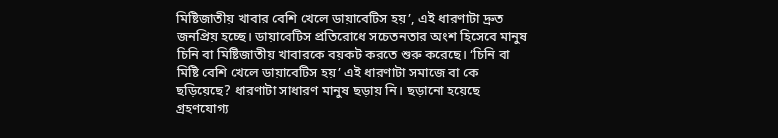মিষ্টিজাতীয় খাবার বেশি খেলে ডায়াবেটিস হয়’, এই ধারণাটা দ্রুত জনপ্রিয় হচ্ছে। ডায়াবেটিস প্রতিরোধে সচেতনতার অংশ হিসেবে মানুষ চিনি বা মিষ্টিজাতীয় খাবারকে বয়কট করতে শুরু করেছে। ‘চিনি বা মিষ্টি বেশি খেলে ডায়াবেটিস হয়’ এই ধারণাটা সমাজে বা কে ছড়িয়েছে? ধারণাটা সাধারণ মানুষ ছড়ায় নি। ছড়ানো হয়েছে গ্রহণযোগ্য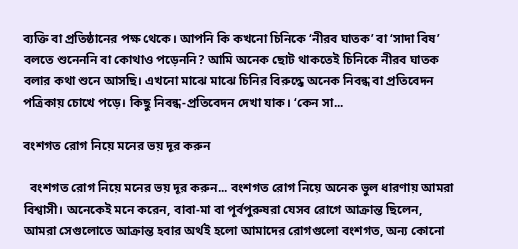ব্যক্তি বা প্রতিষ্ঠানের পক্ষ থেকে। আপনি কি কখনো চিনিকে ‘নীরব ঘাতক’ বা ‘সাদা বিষ’ বলতে শুনেননি বা কোথাও পড়েননি? আমি অনেক ছোট থাকতেই চিনিকে নীরব ঘাতক বলার কথা শুনে আসছি। এখনো মাঝে মাঝে চিনির বিরুদ্ধে অনেক নিবন্ধ বা প্রতিবেদন পত্রিকায় চোখে পড়ে। কিছু নিবন্ধ-প্রতিবেদন দেখা যাক। ‘কেন সা...

বংশগত রোগ নিয়ে মনের ভয় দূর করুন

  বংশগত রোগ নিয়ে মনের ভয় দূর করুন... বংশগত রোগ নিয়ে অনেক ভুল ধারণায় আমরা বিশ্বাসী। অনেকেই মনে করেন, বাবা-মা বা পূর্বপুরুষরা যেসব রোগে আক্রান্ত ছিলেন, আমরা সেগুলোতে আক্রান্ত হবার অর্থই হলো আমাদের রোগগুলো বংশগত, অন্য কোনো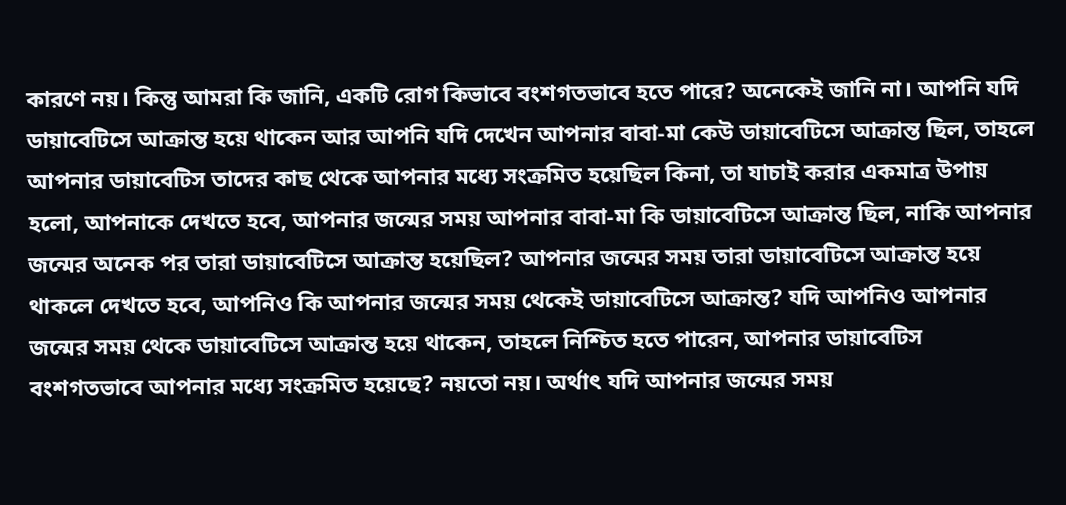কারণে নয়। কিন্তু আমরা কি জানি, একটি রোগ কিভাবে বংশগতভাবে হতে পারে? অনেকেই জানি না। আপনি যদি ডায়াবেটিসে আক্রান্ত হয়ে থাকেন আর আপনি যদি দেখেন আপনার বাবা-মা কেউ ডায়াবেটিসে আক্রান্ত ছিল, তাহলে আপনার ডায়াবেটিস তাদের কাছ থেকে আপনার মধ্যে সংক্রমিত হয়েছিল কিনা, তা যাচাই করার একমাত্র উপায় হলো, আপনাকে দেখতে হবে, আপনার জন্মের সময় আপনার বাবা-মা কি ডায়াবেটিসে আক্রান্ত ছিল, নাকি আপনার জন্মের অনেক পর তারা ডায়াবেটিসে আক্রান্ত হয়েছিল? আপনার জন্মের সময় তারা ডায়াবেটিসে আক্রান্ত হয়ে থাকলে দেখতে হবে, আপনিও কি আপনার জন্মের সময় থেকেই ডায়াবেটিসে আক্রান্ত? যদি আপনিও আপনার জন্মের সময় থেকে ডায়াবেটিসে আক্রান্ত হয়ে থাকেন, তাহলে নিশ্চিত হতে পারেন, আপনার ডায়াবেটিস বংশগতভাবে আপনার মধ্যে সংক্রমিত হয়েছে? নয়তো নয়। অর্থাৎ যদি আপনার জন্মের সময়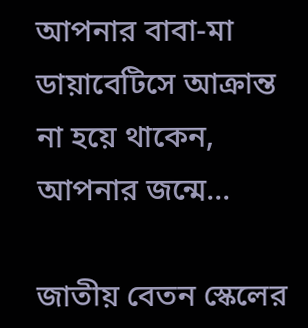আপনার বাবা-মা ডায়াবেটিসে আক্রান্ত না হয়ে থাকেন, আপনার জন্মে...

জাতীয় বেতন স্কেলের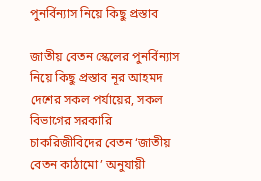পুনর্বিন্যাস নিয়ে কিছু প্রস্তাব

জাতীয় বেতন স্কেলের পুনর্বিন্যাস নিয়ে কিছু প্রস্তাব নূর আহমদ দেশের সকল পর্যায়ের, সকল বিভাগের সরকারি চাকরিজীবিদের বেতন ‘জাতীয় বেতন কাঠামো’ অনুযায়ী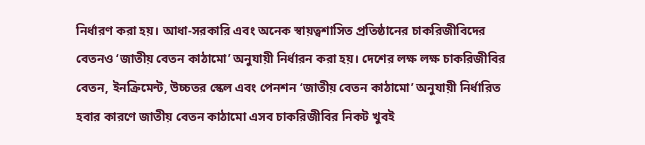নির্ধারণ করা হয়। আধা-সরকারি এবং অনেক স্বায়ত্বশাসিত প্রতিষ্ঠানের চাকরিজীবিদের বেতনও ‘জাতীয় বেতন কাঠামো’ অনুযায়ী নির্ধারন করা হয়। দেশের লক্ষ লক্ষ চাকরিজীবির বেতন, ইনক্রিমেন্ট, উচ্চতর স্কেল এবং পেনশন ‘জাতীয় বেতন কাঠামো’ অনুযায়ী নির্ধারিত হবার কারণে জাতীয় বেতন কাঠামো এসব চাকরিজীবির নিকট খুবই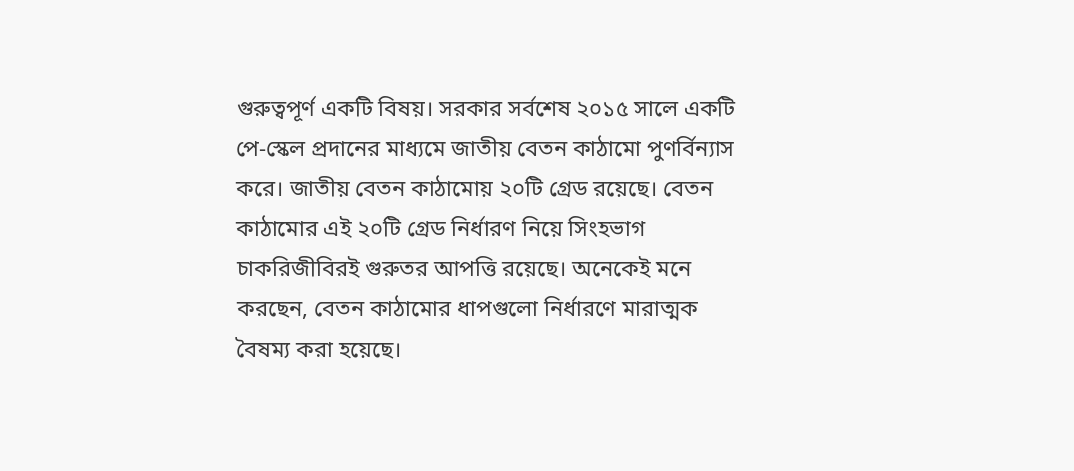গুরুত্বপূর্ণ একটি বিষয়। সরকার সর্বশেষ ২০১৫ সালে একটি পে-স্কেল প্রদানের মাধ্যমে জাতীয় বেতন কাঠামো পুণর্বিন্যাস করে। জাতীয় বেতন কাঠামোয় ২০টি গ্রেড রয়েছে। বেতন কাঠামোর এই ২০টি গ্রেড নির্ধারণ নিয়ে সিংহভাগ চাকরিজীবিরই গুরুতর আপত্তি রয়েছে। অনেকেই মনে করছেন, বেতন কাঠামোর ধাপগুলো নির্ধারণে মারাত্মক বৈষম্য করা হয়েছে।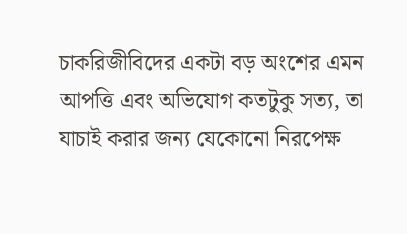চাকরিজীবিদের একটা বড় অংশের এমন আপত্তি এবং অভিযোগ কতটুকু সত্য, তা যাচাই করার জন্য যেকোনো নিরপেক্ষ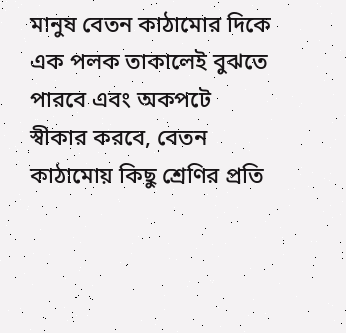মানুষ বেতন কাঠামোর দিকে এক পলক তাকালেই বুঝতে পারবে এবং অকপটে স্বীকার করবে, বেতন কাঠামোয় কিছু শ্রেণির প্রতি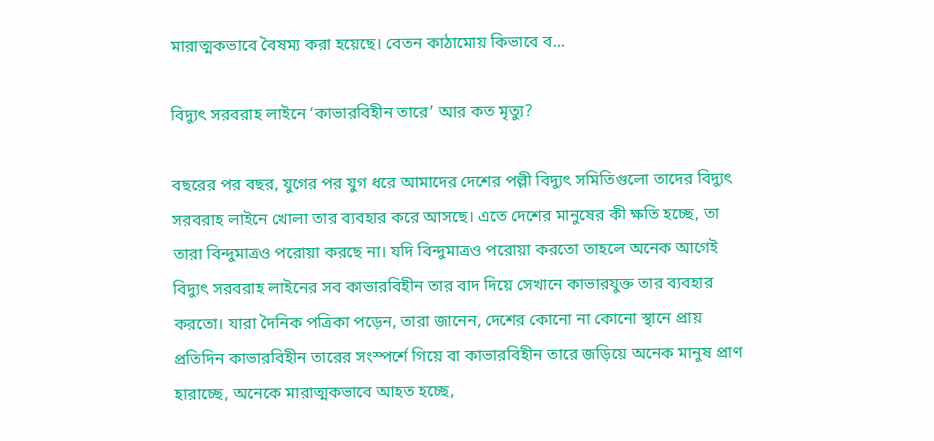মারাত্মকভাবে বৈষম্য করা হয়েছে। বেতন কাঠামোয় কিভাবে ব...

বিদ্যুৎ সরবরাহ লাইনে ‘কাভারবিহীন তারে’ আর কত মৃত্যু?

বছরের পর বছর, যুগের পর যুগ ধরে আমাদের দেশের পল্লী বিদ্যুৎ সমিতিগুলো তাদের বিদ্যুৎ সরবরাহ লাইনে খোলা তার ব্যবহার করে আসছে। এতে দেশের মানুষের কী ক্ষতি হচ্ছে, তা তারা বিন্দুমাত্রও পরোয়া করছে না। যদি বিন্দুমাত্রও পরোয়া করতো তাহলে অনেক আগেই বিদ্যুৎ সরবরাহ লাইনের সব কাভারবিহীন তার বাদ দিয়ে সেখানে কাভারযুক্ত তার ব্যবহার করতো। যারা দৈনিক পত্রিকা পড়েন, তারা জানেন, দেশের কোনো না কোনো স্থানে প্রায় প্রতিদিন কাভারবিহীন তারের সংস্পর্শে গিয়ে বা কাভারবিহীন তারে জড়িয়ে অনেক মানুষ প্রাণ হারাচ্ছে, অনেকে মারাত্মকভাবে আহত হচ্ছে,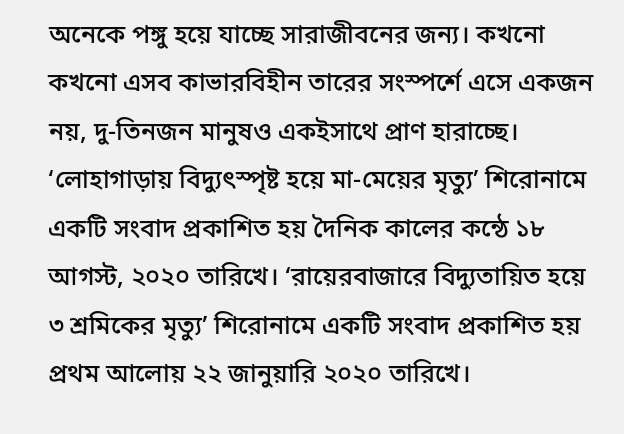অনেকে পঙ্গু হয়ে যাচ্ছে সারাজীবনের জন্য। কখনো কখনো এসব কাভারবিহীন তারের সংস্পর্শে এসে একজন নয়, দু-তিনজন মানুষও একইসাথে প্রাণ হারাচ্ছে। ‘লোহাগাড়ায় বিদ্যুৎস্পৃষ্ট হয়ে মা-মেয়ের মৃত্যু’ শিরোনামে একটি সংবাদ প্রকাশিত হয় দৈনিক কালের কন্ঠে ১৮ আগস্ট, ২০২০ তারিখে। ‘রায়েরবাজারে বিদ্যুতায়িত হয়ে ৩ শ্রমিকের মৃত্যু’ শিরোনামে একটি সংবাদ প্রকাশিত হয় প্রথম আলোয় ২২ জানুয়ারি ২০২০ তারিখে।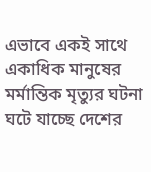এভাবে একই সাথে একাধিক মানুষের মর্মান্তিক মৃত্যুর ঘটনা ঘটে যাচ্ছে দেশের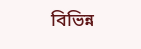বিভিন্ন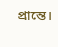প্রান্তে।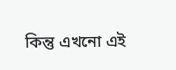কিন্তু এখনো এই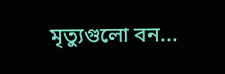মৃত্যুগুলো বন...